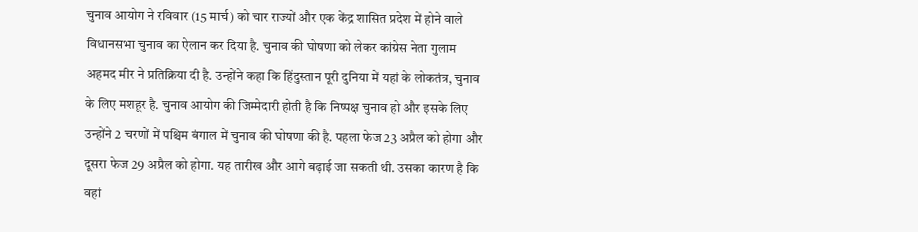चुनाव आयोग ने रविवार (15 मार्च) को चार राज्यों और एक केंद्र शासित प्रदेश में होने वाले विधानसभा चुनाव का ऐलान कर दिया है. चुनाव की घोषणा को लेकर कांग्रेस नेता गुलाम अहमद मीर ने प्रतिक्रिया दी है. उन्होंने कहा कि हिंदुस्तान पूरी दुनिया में यहां के लोकतंत्र, चुनाव के लिए मशहूर है. चुनाव आयोग की जिम्मेदारी होती है कि निष्पक्ष चुनाव हो और इसके लिए उन्होंने 2 चरणों में पश्चिम बंगाल में चुनाव की घोषणा की है. पहला फेज 23 अप्रैल को होगा और दूसरा फेज 29 अप्रैल को होगा. यह तारीख और आगे बढ़ाई जा सकती थी. उसका कारण है कि वहां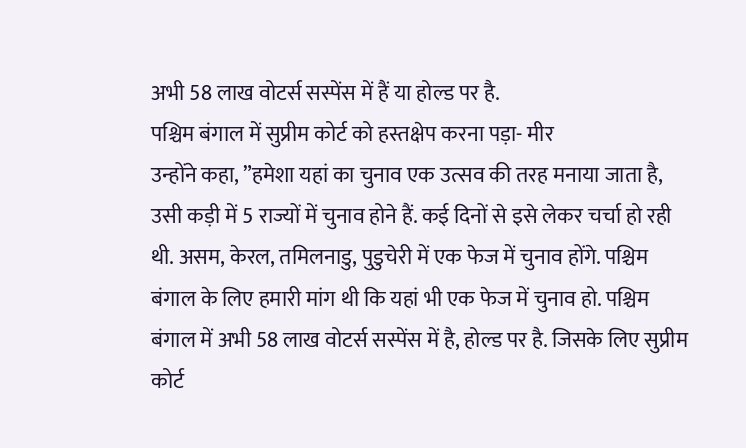अभी 58 लाख वोटर्स सस्पेंस में हैं या होल्ड पर है.
पश्चिम बंगाल में सुप्रीम कोर्ट को हस्तक्षेप करना पड़ा- मीर
उन्होंने कहा, ”हमेशा यहां का चुनाव एक उत्सव की तरह मनाया जाता है, उसी कड़ी में 5 राज्यों में चुनाव होने हैं. कई दिनों से इसे लेकर चर्चा हो रही थी. असम, केरल, तमिलनाडु, पुडुचेरी में एक फेज में चुनाव होंगे. पश्चिम बंगाल के लिए हमारी मांग थी कि यहां भी एक फेज में चुनाव हो. पश्चिम बंगाल में अभी 58 लाख वोटर्स सस्पेंस में है, होल्ड पर है. जिसके लिए सुप्रीम कोर्ट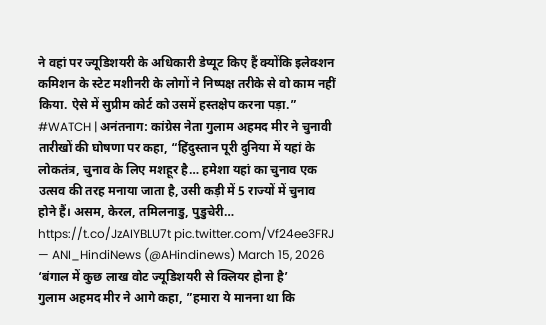ने वहां पर ज्यूडिशयरी के अधिकारी डेप्यूट किए हैं क्योंकि इलेक्शन कमिशन के स्टेट मशीनरी के लोगों ने निष्पक्ष तरीके से वो काम नहीं किया. ऐसे में सुप्रीम कोर्ट को उसमें हस्तक्षेप करना पड़ा.”
#WATCH | अनंतनाग: कांग्रेस नेता गुलाम अहमद मीर ने चुनावी तारीखों की घोषणा पर कहा, “हिंदुस्तान पूरी दुनिया में यहां के लोकतंत्र, चुनाव के लिए मशहूर है… हमेशा यहां का चुनाव एक उत्सव की तरह मनाया जाता है, उसी कड़ी में 5 राज्यों में चुनाव होने हैं। असम, केरल, तमिलनाडु, पुडुचेरी… https://t.co/JzAIYBLU7t pic.twitter.com/Vf24ee3FRJ
— ANI_HindiNews (@AHindinews) March 15, 2026
‘बंगाल में कुछ लाख वोट ज्यूडिशयरी से क्लियर होना है’
गुलाम अहमद मीर ने आगे कहा, ”हमारा ये मानना था कि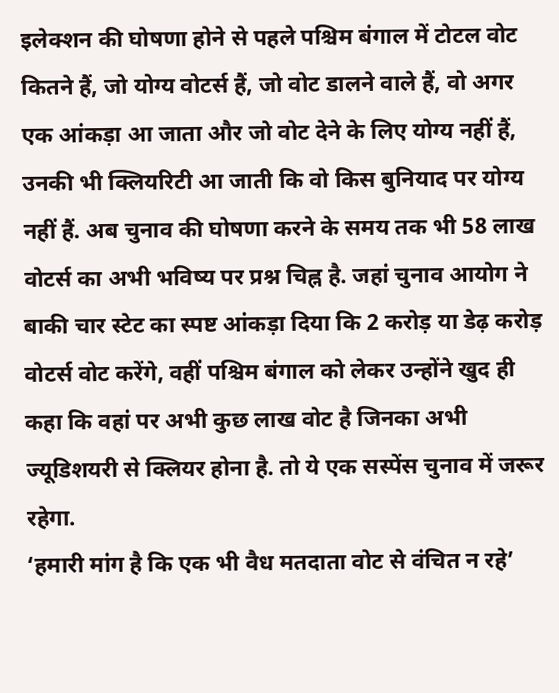इलेक्शन की घोषणा होने से पहले पश्चिम बंगाल में टोटल वोट कितने हैं, जो योग्य वोटर्स हैं, जो वोट डालने वाले हैं, वो अगर एक आंकड़ा आ जाता और जो वोट देने के लिए योग्य नहीं हैं, उनकी भी क्लियरिटी आ जाती कि वो किस बुनियाद पर योग्य नहीं हैं. अब चुनाव की घोषणा करने के समय तक भी 58 लाख वोटर्स का अभी भविष्य पर प्रश्न चिह्न है. जहां चुनाव आयोग ने बाकी चार स्टेट का स्पष्ट आंकड़ा दिया कि 2 करोड़ या डेढ़ करोड़ वोटर्स वोट करेंगे, वहीं पश्चिम बंगाल को लेकर उन्होंने खुद ही कहा कि वहां पर अभी कुछ लाख वोट है जिनका अभी ज्यूडिशयरी से क्लियर होना है. तो ये एक सस्पेंस चुनाव में जरूर रहेगा.
‘हमारी मांग है कि एक भी वैध मतदाता वोट से वंचित न रहे’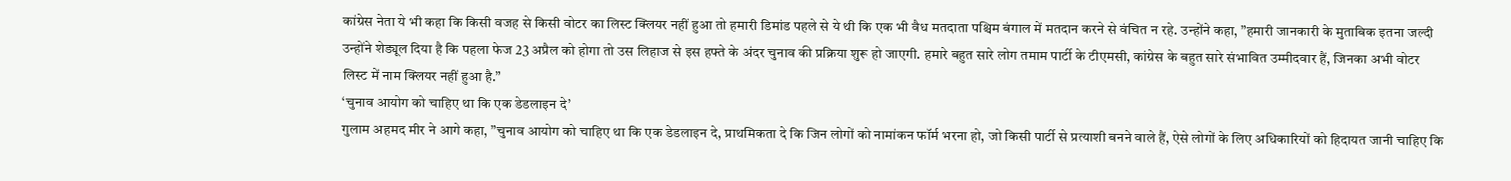कांग्रेस नेता ये भी कहा कि किसी वजह से किसी वोटर का लिस्ट क्लियर नहीं हुआ तो हमारी डिमांड पहले से ये थी कि एक भी वैध मतदाता पश्चिम बंगाल में मतदान करने से वंचित न रहे. उन्होंने कहा, ”हमारी जानकारी के मुताबिक इतना जल्दी उन्होंने शेड्यूल दिया है कि पहला फेज 23 अप्रैल को होगा तो उस लिहाज से इस हफ्ते के अंदर चुनाव की प्रक्रिया शुरू हो जाएगी. हमारे बहुत सारे लोग तमाम पार्टी के टीएमसी, कांग्रेस के बहुत सारे संभावित उम्मीदवार हैं, जिनका अभी वोटर लिस्ट में नाम क्लियर नहीं हुआ है.”
‘चुनाव आयोग को चाहिए था कि एक डेडलाइन दे’
गुलाम अहमद मीर ने आगे कहा, ”चुनाव आयोग को चाहिए था कि एक डेडलाइन दे, प्राथमिकता दे कि जिन लोगों को नामांकन फॉर्म भरना हो, जो किसी पार्टी से प्रत्याशी बनने वाले हैं, ऐसे लोगों के लिए अधिकारियों को हिदायत जानी चाहिए कि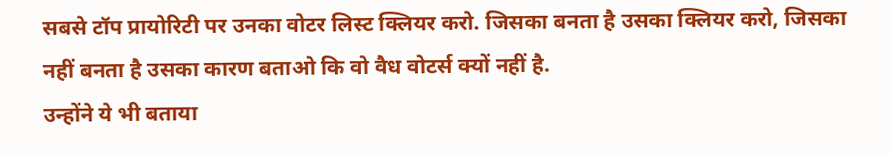सबसे टॉप प्रायोरिटी पर उनका वोटर लिस्ट क्लियर करो. जिसका बनता है उसका क्लियर करो, जिसका नहीं बनता है उसका कारण बताओ कि वो वैध वोटर्स क्यों नहीं है.
उन्होंने ये भी बताया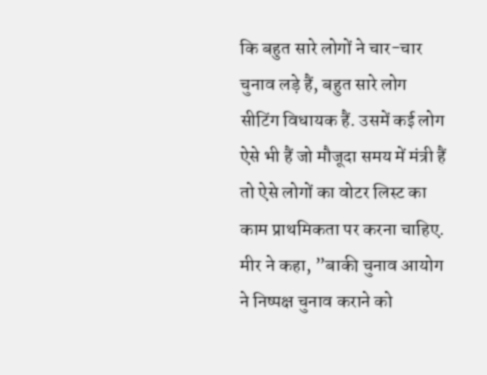कि बहुत सारे लोगों ने चार-चार चुनाव लड़े हैं, बहुत सारे लोग सीटिंग विधायक हैं. उसमें कई लोग ऐसे भी हैं जो मौजूदा समय में मंत्री हैं तो ऐसे लोगों का वोटर लिस्ट का काम प्राथमिकता पर करना चाहिए. मीर ने कहा, ”बाकी चुनाव आयोग ने निष्पक्ष चुनाव कराने को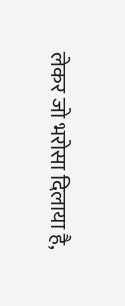लेकर जो भरोसा दिलाया है,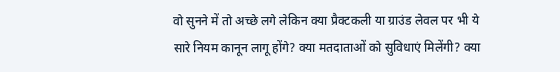वो सुनने में तो अच्छे लगे लेकिन क्या प्रैक्टकली या ग्राउंड लेवल पर भी ये सारे नियम कानून लागू होंगे? क्या मतदाताओं को सुविधाएं मिलेंगी? क्या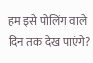हम इसे पोलिंग वाले दिन तक देख पाएंगे?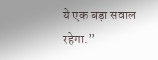ये एक बड़ा सवाल रहेगा.”